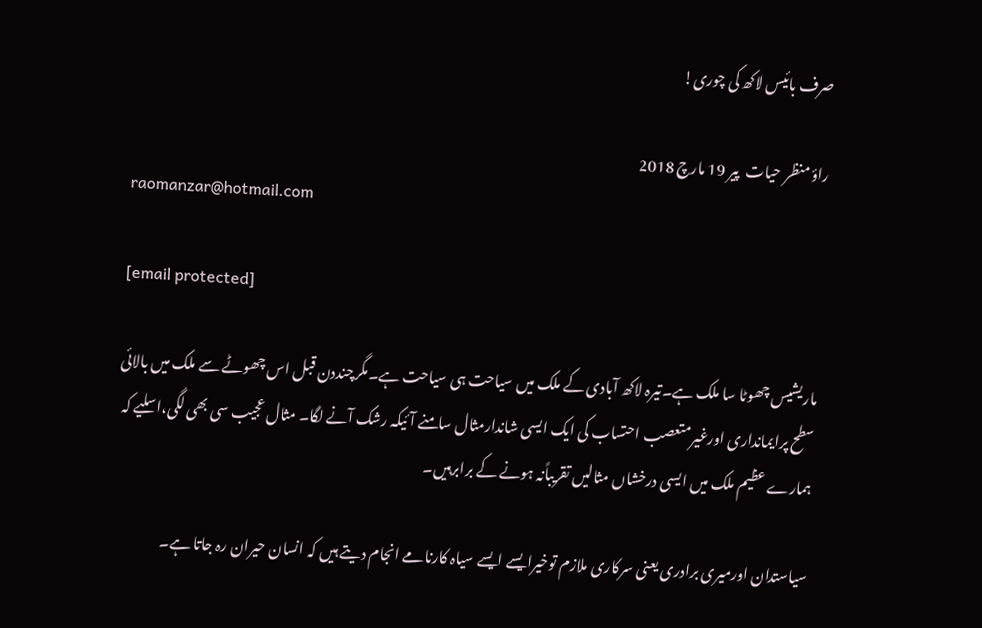صرف بائیس لاکھ کی چوری!

راؤ منظر حیات  پير 19 مارچ 2018
raomanzar@hotmail.com

[email protected]

ماریشیس چھوٹا سا ملک ہے۔تیرہ لاکھ آبادی کے ملک میں سیاحت ہی سیاحت ہے۔مگرچنددن قبل اس چھوٹے سے ملک میں بالائی سطح پرایمانداری اورغیرمتعصب احتساب کی ایک ایسی شاندارمثال سامنے آئیکہ رشک آنے لگا۔ مثال عجیب سی بھی لگی،اسلیے کہ ہمارے عظیم ملک میں ایسی درخشاں مثالیں تقریباًنہ ہونے کے برابرہیں۔

سیاستدان اورمیری برادری یعنی سرکاری ملازم توخیرایسے ایسے سیاہ کارنامے انجام دیتے ہیں کہ انسان حیران رہ جاتا ہے۔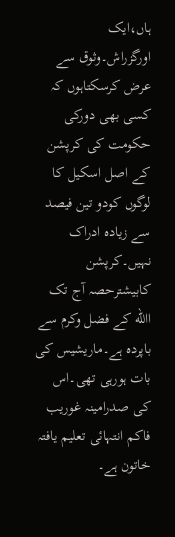ہاں،ایک اورگزراش۔وثوق سے عرض کرسکتاہوں کہ کسی بھی دورکی حکومت کی کرپشن کے اصل اسکیل کا لوگوں کودو تین فیصد سے زیادہ ادراک نہیں۔کرپشن کابیشترحصہ آج تک االله کے فضل وکرم سے باپردہ ہے۔ماریشیس کی بات ہورہی تھی۔اس کی صدرامینہ غوریب فاکم انتہائی تعلیم یافتہ خاتون ہے۔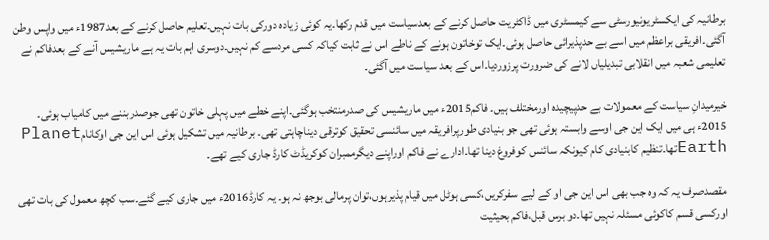برطانیہ کی ایکسٹریونیورسٹی سے کیمسٹری میں ڈاکٹریت حاصل کرنے کے بعدسیاست میں قدم رکھا۔یہ کوئی زیادہ دورکی بات نہیں۔تعلیم حاصل کرنے کے بعد1987ء میں واپس وطن آگئی۔افریقی براعظم میں اسے بے حدپذیرائی حاصل ہوئی۔ایک توخاتون ہونے کے ناطے اس نے ثابت کیاکہ کسی مردسے کم نہیں۔دوسری اہم بات یہ ہے ماریشیس آنے کے بعدفاکم نے تعلیمی شعبہ میں انقلابی تبدیلیاں لانے کی ضرورت پرزوردیا۔اس کے بعد سیاست میں آگئی۔

خیرمیدانِ سیاست کے معمولات بے حدپیچیدہ اورمختلف ہیں۔ فاکم2015ء میں ماریشیس کی صدرمنتخب ہوگئی۔اپنے خطے میں پہلی خاتون تھی جوصدربننے میں کامیاب ہوئی۔ 2015ء ہی میں ایک این جی اوسے وابستہ ہوئی تھی جو بنیادی طورپرافریقہ میں سائنسی تحقیق کوترقی دیناچاہتی تھی۔ برطانیہ میں تشکیل ہوئی اس این جی اوکانامPlanet Earthتھا۔تنظیم کابنیادی کام کیونکہ سائنس کوفروغ دینا تھا۔ادارے نے فاکم اوراپنے دیگرممبران کوکریڈٹ کارڈ جاری کیے تھے۔

مقصدصرف یہ کہ وہ جب بھی اس این جی او کے لیے سفرکریں،کسی ہوٹل میں قیام پذیرہوں،توان پرمالی بوجھ نہ ہو۔ یہ کارڈ2016ء میں جاری کیے گئے۔سب کچھ معمول کی بات تھی اورکسی قسم کاکوئی مسئلہ نہیں تھا۔دو برس قبل،فاکم بحیثیت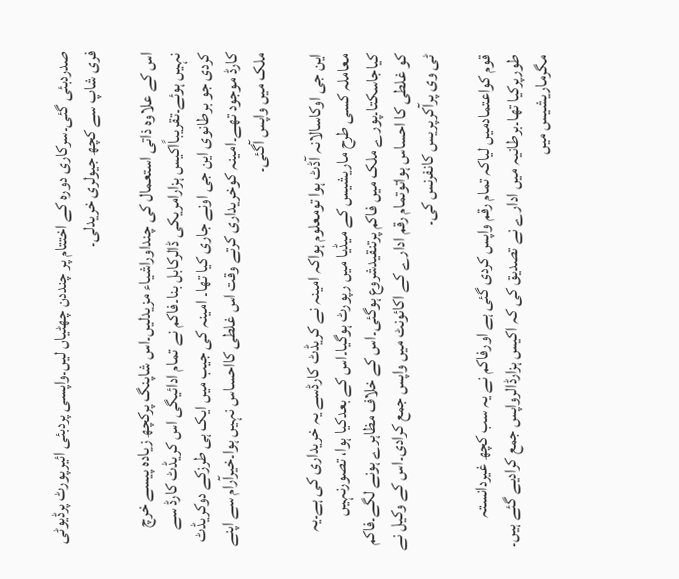صدردبئی گئی۔سرکاری دورہ کے اختتام پر چنددن چھٹیاں لیں۔واپسی پردبئی ائیرپورٹ پرڈیوٹی فری شاپ سے کچھ جیولری خریدلی۔

اس کے علاوہ ذاتی استعمال کی چنداوراشیاء مزیدلیں۔اس شاپنگ پرکچھ زیادہ پیسے خرچ نہیں ہوئے۔تقریباًاکیس ہزارامریکی ڈالرکابل بنا۔فاکم نے تمام ادائیگی اس کریڈٹ کارڈ سے کردی جو برطانوی این جی اونے جاری کیا تھا۔ امینہ کی جیب میں ایک ہی طرزکے دوکریڈٹ کارڈ موجود تھے۔امینہ کوخریداری کرتے وقت اس غلطی کااحساس نہیں ہوا۔خیرآرام سے اپنے ملک میں واپس آگئی۔

این جی اوکاسالانہ آڈٹ ہوا تومعلوم ہواکہ امینہ نے کریڈٹ کارڈسے یہ خریداری کی ہے۔یہ معاملہ کسی طرح ماریشیس کے میڈیا میں رپورٹ ہوگیا۔اس کے بعدکیا ہوا، تصورنہیں کیاجاسکتا۔پورے ملک میں فاکم پرتنقیدشروع ہوگئی۔اس کے خلاف مظاہرے ہونے لگے۔فاکم کو غلطی کا احساس ہواتوتمام رقم ادارے کے اکائونٹ میں واپس جمع کرادی۔اس کے وکیل نے ٹی وی پرآکرپریس کانفرنس کی۔

قوم کواعتمادمیں لیاکہ تمام رقم واپس کردی گئی ہے اورفاکم نے یہ سب کچھ غیردانستہ طورپرکیا تھا۔برطانیہ میں ادارے نے تصدیق کی کہ اکیس ہزارڈالرواپس جمع کرادیے گئے ہیں۔ مگرماریشیس میں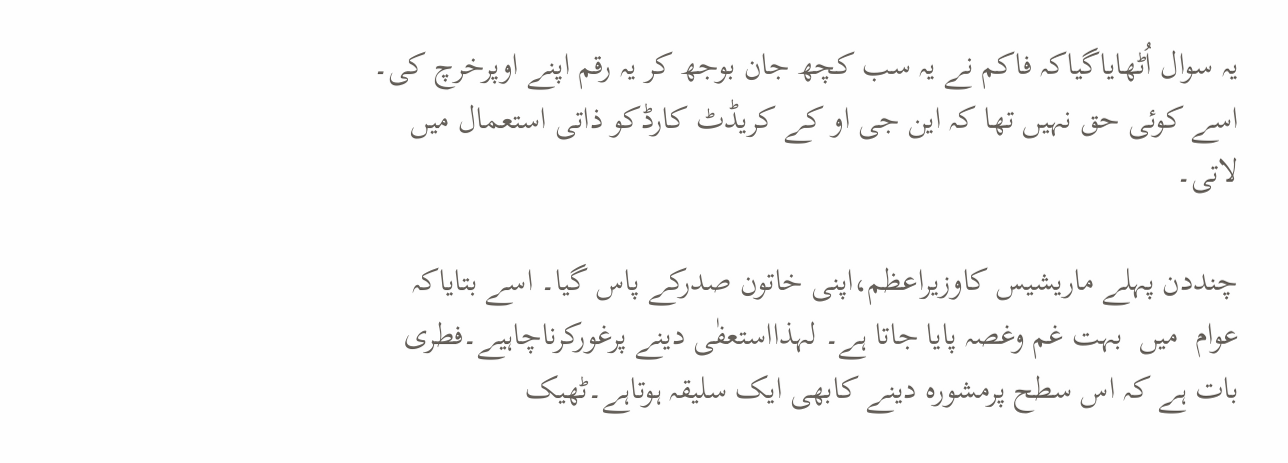یہ سوال اُٹھایاگیاکہ فاکم نے یہ سب کچھ جان بوجھ کر یہ رقم اپنے اوپرخرچ کی۔ اسے کوئی حق نہیں تھا کہ این جی او کے کریڈٹ کارڈکو ذاتی استعمال میں لاتی۔

چنددن پہلے ماریشیس کاوزیراعظم،اپنی خاتون صدرکے پاس گیا۔ اسے بتایاکہ عوام  میں  بہت غم وغصہ پایا جاتا ہے۔ لہذااستعفٰی دینے پرغورکرناچاہیے۔فطری بات ہے کہ اس سطح پرمشورہ دینے کابھی ایک سلیقہ ہوتاہے۔ٹھیک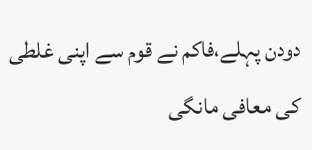دودن پہلے،فاکم نے قوم سے اپنی غلطی کی معافی مانگی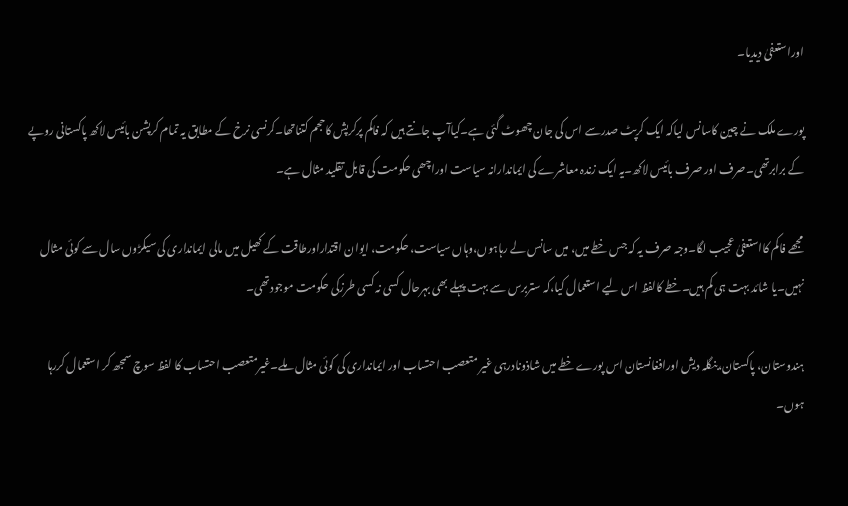اوراستعفیٰ دیدیا۔

پورے ملک نے چین کاسانس لیاکہ ایک کرپٹ صدرسے اس کی جان چھوٹ گئی ہے۔کیاآپ جانتے ہیں کہ فاکم پرکرپش کاحجم کتناتھا۔کرنسی نرخ کے مطابق یہ تمام کرپشن بائیس لاکھ پاکستانی روپے کے برابرتھی۔صرف اور صرف بائیس لاکھ۔یہ ایک زندہ معاشرے کی ایماندارانہ سیاست اوراچھی حکومت کی قابل تقلید مثال ہے۔

مجھے فاکم کااستعفیٰ عجیب لگا۔وجہ صرف یہ کہ جس خطے میں، میں سانس لے رہاہوں،وہاں سیاست، حکومت، ایوان اقتداراورطاقت کے کھیل میں مالی ایمانداری کی سیکڑوں سال سے کوئی مثال نہیں۔یا شائد بہت ہی کم ہیں۔خطے کالفظ اس لیے استعمال کیا،کہ ستربرس سے بہت پہلے بھی بہرحال کسی نہ کسی طرزکی حکومت موجودتھی۔

ہندوستان، پاکستان،بنگلہ دیش اورافغانستان اس پورے خطے میں شاذونادرہی غیر متعصب احتساب اور ایمانداری کی کوئی مثال ملے۔غیرمتعصب احتساب کا لفظ سوچ سمجھ کر استعمال کررہا ہوں۔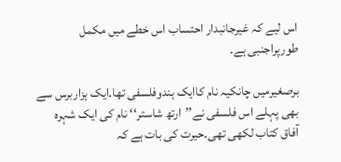اس لیے کہ غیرجانبدار احتساب اس خطے میں مکمل طورپراجنبی ہے۔

برصغیرمیں چانکیہ نام کاایک ہندوفلسفی تھا۔ایک ہزاربرس سے بھی پہلے اس فلسفی نے’’ارتھ شاستر‘‘ نام کی ایک شہرہ آفاق کتاب لکھی تھی۔حیرت کی بات ہے کہ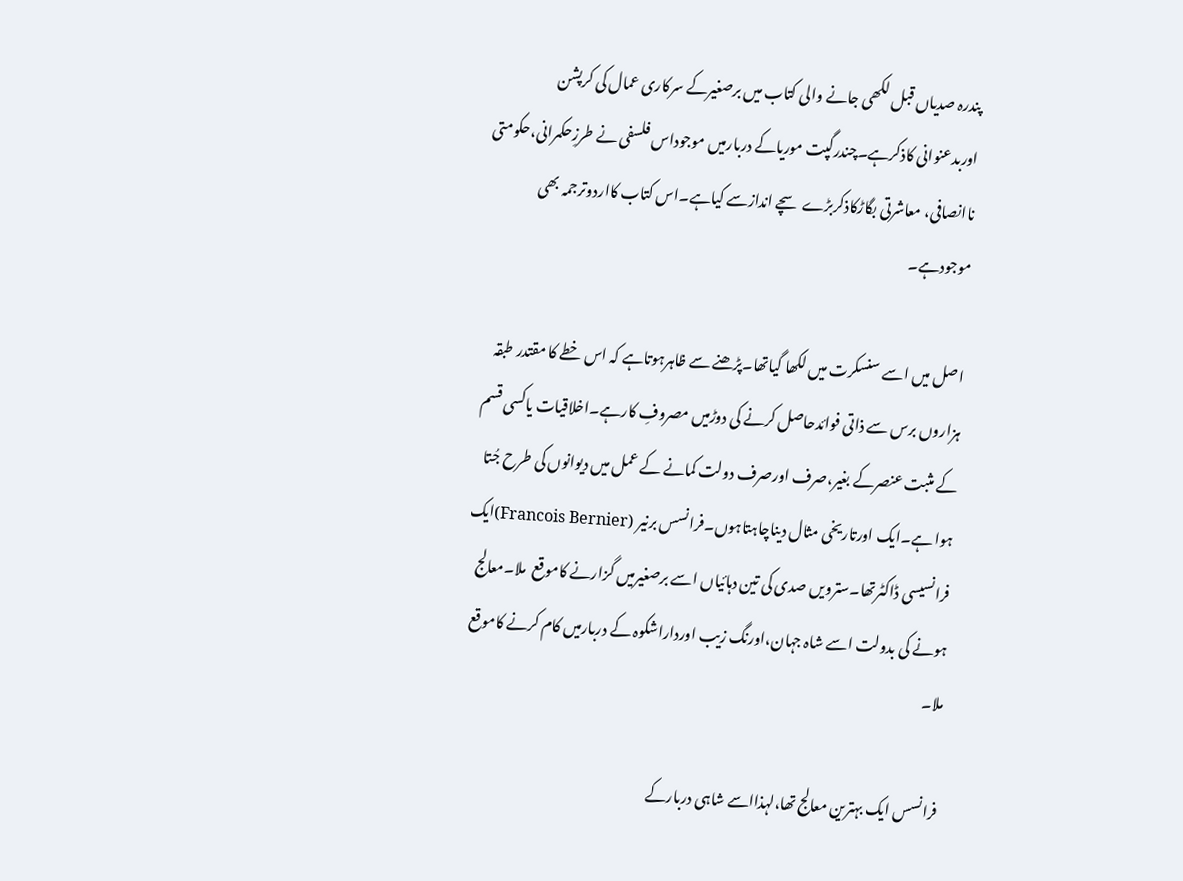پندرہ صدیاں قبل لکھی جانے والی کتاب میں برصغیرکے سرکاری عمال کی کرپشن اوربدعنوانی کاذکرہے۔چندرگپت موریاکے دربارمیں موجوداس فلسفی نے طرزِحکمرانی،حکومتی ناانصافی، معاشرتی بگاڑکاذکربڑے سچے اندازسے کیاہے۔اس کتاب کااردوترجمہ بھی موجودہے۔

اصل میں اسے سنسکرت میں لکھا گیاتھا۔پڑھنے سے ظاہرہوتاہے کہ اس خطے کا مقتدر طبقہ ہزاروں برس سے ذاتی فوائدحاصل کرنے کی دوڑمیں مصروفِ کارہے۔اخلاقیات یاکسی قسم کے مثبت عنصرکے بغیر،صرف اورصرف دولت کمانے کے عمل میں دیوانوں کی طرح جُتا ہوا ہے۔ایک اورتاریخی مثال دیناچاہتاہوں۔فرانسس برنیر (Francois Bernier)ایک فرانسیسی ڈاکٹرتھا۔سترویں صدی کی تین دہائیاں اسے برصغیرمیں گزارنے کاموقع  ملا۔معالج ہونے کی بدولت اسے شاہ جہان،اورنگ زیب اورداراشکوہ کے دربارمیں کام کرنے کاموقع ملا۔

فرانسس ایک بہترین معالج تھا،لہذااسے شاہی دربارکے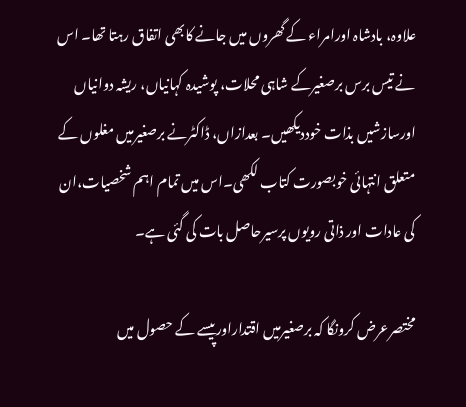علاوہ، بادشاہ اورامراء کے گھروں میں جانے کابھی اتفاق رہتا تھا۔ اس نے تیس برس برصغیرکے شاہی محلات، پوشیدہ کہانیاں، ریشہ دوانیاں اورسازشیں بذات خوددیکھیں۔ بعدازاں، ڈاکٹرنے برصغیرمیں مغلوں کے متعلق انتہائی خوبصورت کتاب لکھی۔اس میں تمام اہم شخصیات،ان کی عادات اور ذاتی رویوں پرسیرحاصل بات کی گئی ہے۔

مختصرعرض کرونگا کہ برصغیرمیں اقتداراورپیسے کے حصول میں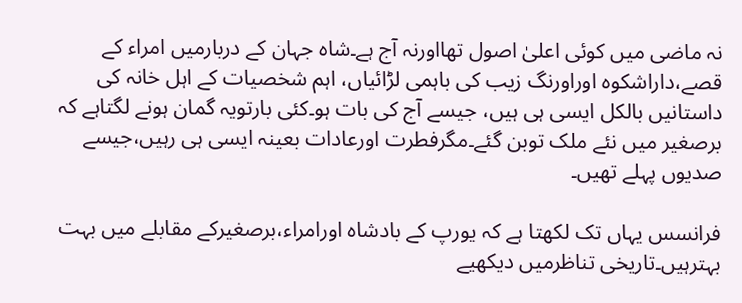نہ ماضی میں کوئی اعلیٰ اصول تھااورنہ آج ہے۔شاہ جہان کے دربارمیں امراء کے قصے،داراشکوہ اوراورنگ زیب کی باہمی لڑائیاں، اہم شخصیات کے اہل خانہ کی داستانیں بالکل ایسی ہی ہیں، جیسے آج کی بات ہو۔کئی بارتویہ گمان ہونے لگتاہے کہ برصغیر میں نئے ملک توبن گئے۔مگرفطرت اورعادات بعینہ ایسی ہی رہیں،جیسے صدیوں پہلے تھیں۔

فرانسس یہاں تک لکھتا ہے کہ یورپ کے بادشاہ اورامراء،برصغیرکے مقابلے میں بہت بہترہیں۔تاریخی تناظرمیں دیکھیے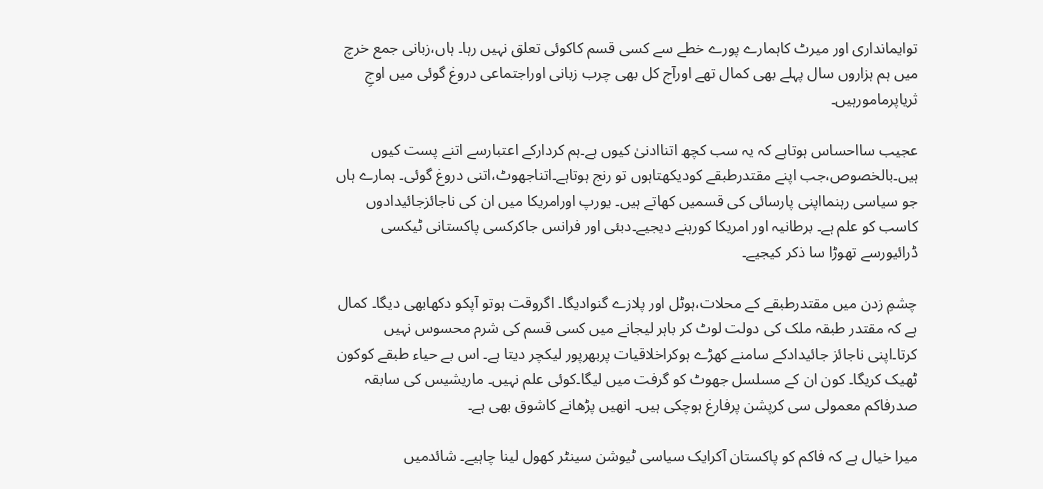توایمانداری اور میرٹ کاہمارے پورے خطے سے کسی قسم کاکوئی تعلق نہیں رہا۔ ہاں،زبانی جمع خرچ میں ہم ہزاروں سال پہلے بھی کمال تھے اورآج کل بھی چرب زبانی اوراجتماعی دروغ گوئی میں اوجِ ثریاپرمامورہیں۔

عجیب سااحساس ہوتاہے کہ یہ سب کچھ اتناادنیٰ کیوں ہے۔ہم کردارکے اعتبارسے اتنے پست کیوں ہیں۔بالخصوص،جب اپنے مقتدرطبقے کودیکھتاہوں تو رنج ہوتاہے۔اتناجھوٹ،اتنی دروغ گوئی۔ ہمارے ہاں جو سیاسی رہنمااپنی پارسائی کی قسمیں کھاتے ہیں۔ یورپ اورامریکا میں ان کی ناجائزجائیدادوں کاسب کو علم ہے۔ برطانیہ اور امریکا کورہنے دیجیے۔دبئی اور فرانس جاکرکسی پاکستانی ٹیکسی ڈرائیورسے تھوڑا سا ذکر کیجیے۔

چشمِ زدن میں مقتدرطبقے کے محلات،ہوٹل اور پلازے گنوادیگا۔ اگروقت ہوتو آپکو دکھابھی دیگا۔ کمال ہے کہ مقتدر طبقہ ملک کی دولت لوٹ کر باہر لیجانے میں کسی قسم کی شرم محسوس نہیں کرتا۔اپنی ناجائز جائیدادکے سامنے کھڑے ہوکراخلاقیات پربھرپور لیکچر دیتا ہے۔ اس بے حیاء طبقے کوکون ٹھیک کریگا۔ کون ان کے مسلسل جھوٹ کو گرفت میں لیگا۔کوئی علم نہیں۔ ماریشیس کی سابقہ صدرفاکم معمولی سی کرپشن پرفارغ ہوچکی ہیں۔ انھیں پڑھانے کاشوق بھی ہے۔

میرا خیال ہے کہ فاکم کو پاکستان آکرایک سیاسی ٹیوشن سینٹر کھول لینا چاہیے۔ شائدمیں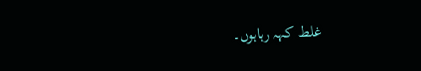غلط کہہ رہاہوں۔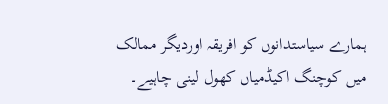ہمارے سیاستدانوں کو افریقہ اوردیگر ممالک میں کوچنگ اکیڈمیاں کھول لینی چاہیے۔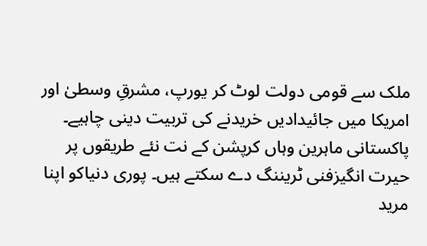ملک سے قومی دولت لوٹ کر یورپ، مشرقِ وسطیٰ اور امریکا میں جائیدادیں خریدنے کی تربیت دینی چاہیے۔ پاکستانی ماہرین وہاں کرپشن کے نت نئے طریقوں پر حیرت انگیزفنی ٹریننگ دے سکتے ہیں۔ پوری دنیاکو اپنا مرید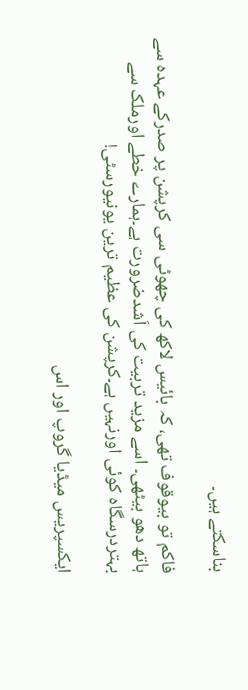بناسکتے ہیں۔

فاکم تو بیوقوف تھی، کہ بائیس لاکھ کی چھوٹی سی کرپشن پر صدرکے عہدہ سے ہاتھ دھو بیٹھی۔ اسے مزید تربیت کی اَشدضرورت ہے۔ہمارے خطے اورملک سے بہتردرسگاہ کوئی اورنہیں ہے۔کرپشن کی عظیم ترین یونیورسٹی!

ایکسپریس میڈیا گروپ اور اس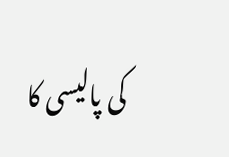کی پالیسی کا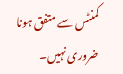کمنٹس سے متفق ہونا ضروری نہیں۔